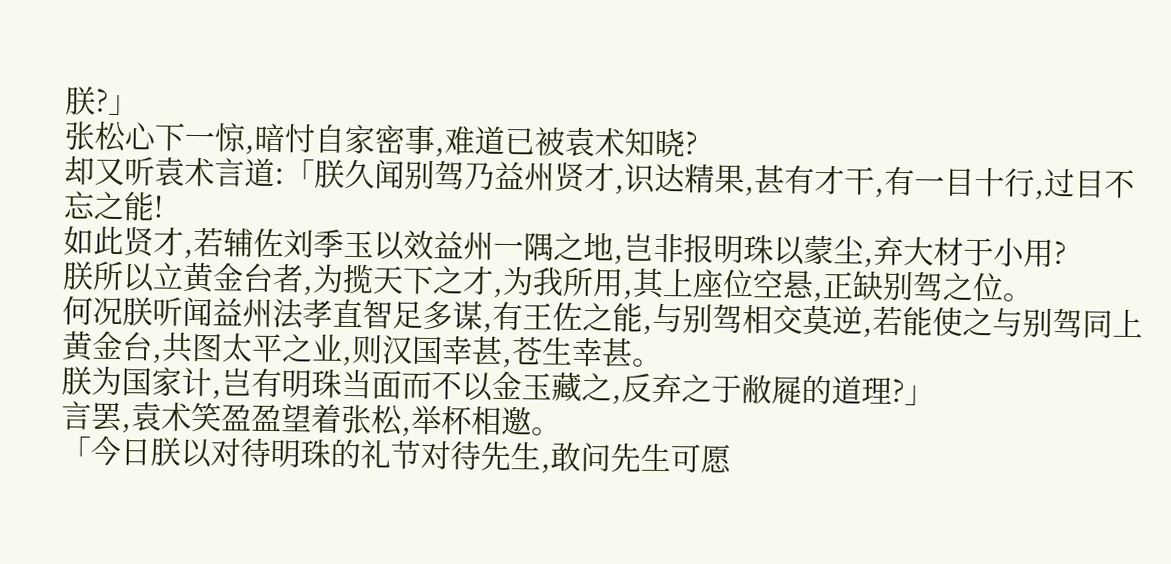朕?」
张松心下一惊,暗忖自家密事,难道已被袁术知晓?
却又听袁术言道:「朕久闻别驾乃益州贤才,识达精果,甚有才干,有一目十行,过目不忘之能!
如此贤才,若辅佐刘季玉以效益州一隅之地,岂非报明珠以蒙尘,弃大材于小用?
朕所以立黄金台者,为揽天下之才,为我所用,其上座位空悬,正缺别驾之位。
何况朕听闻益州法孝直智足多谋,有王佐之能,与别驾相交莫逆,若能使之与别驾同上黄金台,共图太平之业,则汉国幸甚,苍生幸甚。
朕为国家计,岂有明珠当面而不以金玉藏之,反弃之于敝屣的道理?」
言罢,袁术笑盈盈望着张松,举杯相邀。
「今日朕以对待明珠的礼节对待先生,敢问先生可愿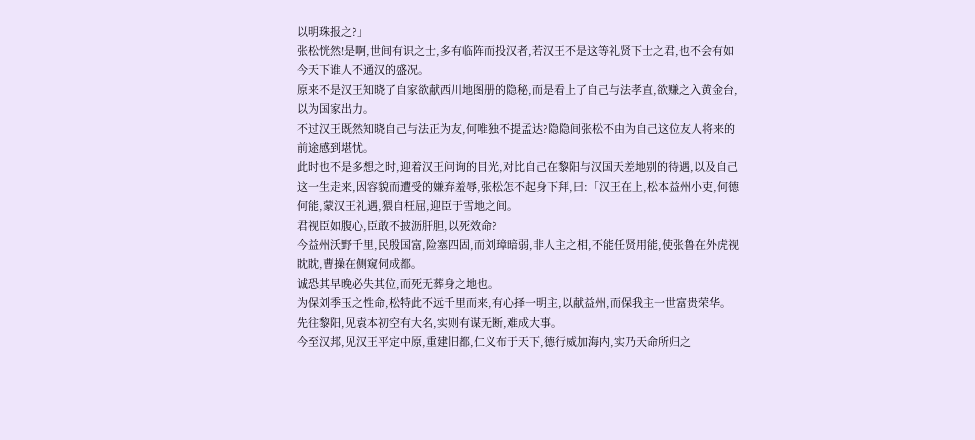以明珠报之?」
张松恍然!是啊,世间有识之士,多有临阵而投汉者,若汉王不是这等礼贤下士之君,也不会有如今天下谁人不通汉的盛况。
原来不是汉王知晓了自家欲献西川地图册的隐秘,而是看上了自己与法孝直,欲赚之入黄金台,以为国家出力。
不过汉王既然知晓自己与法正为友,何唯独不提孟达?隐隐间张松不由为自己这位友人将来的前途感到堪忧。
此时也不是多想之时,迎着汉王问询的目光,对比自己在黎阳与汉国天差地别的待遇,以及自己这一生走来,因容貌而遭受的嫌弃羞辱,张松怎不起身下拜,曰:「汉王在上,松本益州小吏,何德何能,蒙汉王礼遇,猥自枉屈,迎臣于雪地之间。
君视臣如腹心,臣敢不披沥肝胆,以死效命?
今益州沃野千里,民殷国富,险塞四固,而刘璋暗弱,非人主之相,不能任贤用能,使张鲁在外虎视眈眈,曹操在侧窥伺成都。
诚恐其早晚必失其位,而死无葬身之地也。
为保刘季玉之性命,松特此不远千里而来,有心择一明主,以献益州,而保我主一世富贵荣华。
先往黎阳,见袁本初空有大名,实则有谋无断,难成大事。
今至汉邦,见汉王平定中原,重建旧都,仁义布于天下,德行威加海内,实乃天命所归之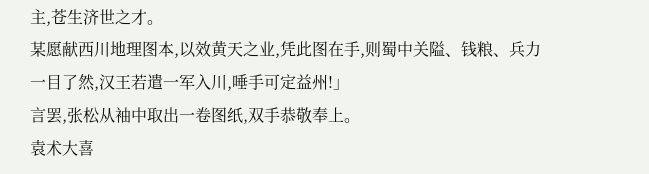主,苍生济世之才。
某愿献西川地理图本,以效黄天之业,凭此图在手,则蜀中关隘、钱粮、兵力一目了然,汉王若遣一军入川,唾手可定益州!」
言罢,张松从袖中取出一卷图纸,双手恭敬奉上。
袁术大喜